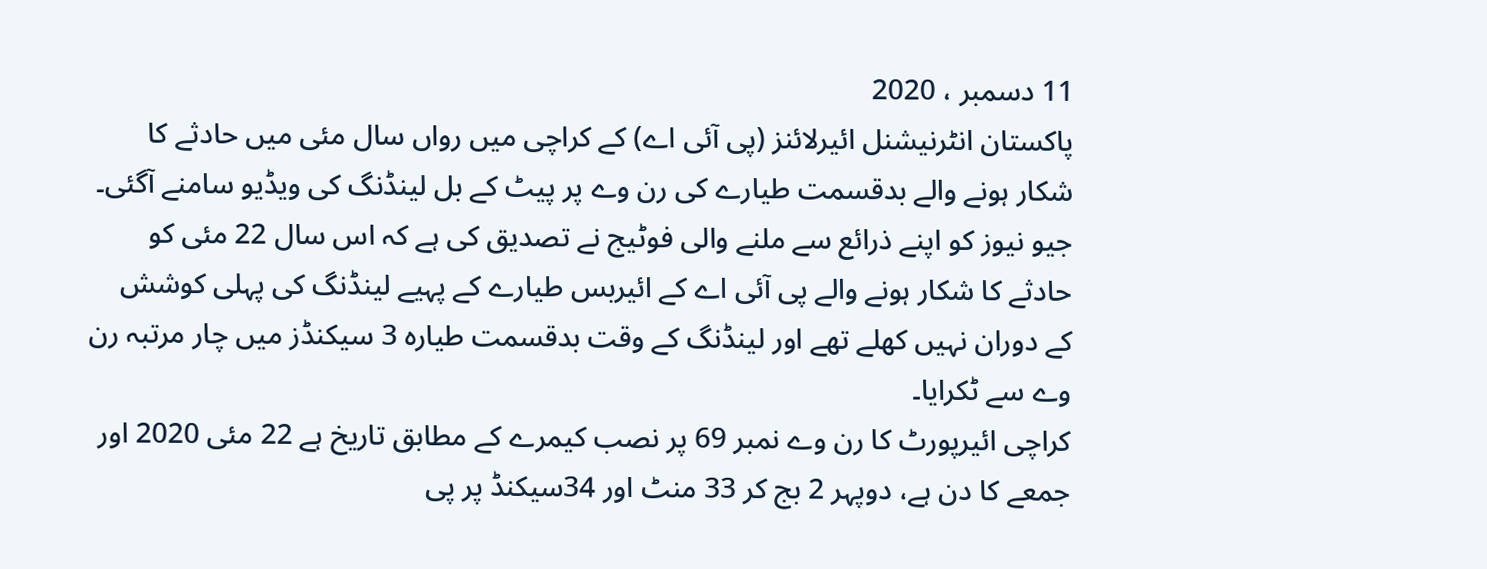11 دسمبر ، 2020
پاکستان انٹرنیشنل ائیرلائنز (پی آئی اے) کے کراچی میں رواں سال مئی میں حادثے کا شکار ہونے والے بدقسمت طیارے کی رن وے پر پیٹ کے بل لینڈنگ کی ویڈیو سامنے آگئی۔
جیو نیوز کو اپنے ذرائع سے ملنے والی فوٹیج نے تصدیق کی ہے کہ اس سال 22 مئی کو حادثے کا شکار ہونے والے پی آئی اے کے ائیربس طیارے کے پہیے لینڈنگ کی پہلی کوشش کے دوران نہیں کھلے تھے اور لینڈنگ کے وقت بدقسمت طیارہ 3 سیکنڈز میں چار مرتبہ رن وے سے ٹکرایا۔
کراچی ائیرپورٹ کا رن وے نمبر 69 پر نصب کیمرے کے مطابق تاریخ ہے 22 مئی 2020 اور جمعے کا دن ہے، دوپہر 2 بج کر 33 منٹ اور 34سیکنڈ پر پی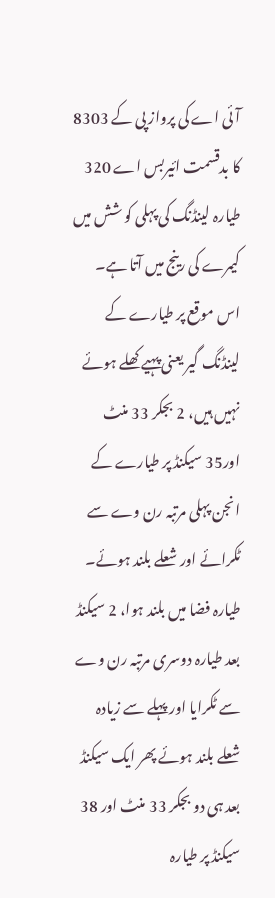آئی اے کی پرواز پی کے 8303 کا بدقسمت ائیربس اے 320 طیارہ لینڈنگ کی پہلی کو شش میں کیمرے کی رینج میں آتا ہے۔
اس موقع پر طیارے کے لینڈنگ گیر یعنی پہیے کھلے ہوئے نہیں ہیں، 2 بجکر 33 منٹ اور35 سیکنڈ پر طیارے کے انجن پہلی مرتبہ رن وے سے ٹکرائے اور شعلے بلند ہوئے۔
طیارہ فضا میں بلند ہوا، 2 سیکنڈ بعد طیارہ دوسری مرتبہ رن وے سے ٹکرایا اور پہلے سے زیادہ شعلے بلند ہوئے پھر ایک سیکنڈ بعد ہی دو بجکر 33 منٹ اور 38 سیکنڈ پر طیارہ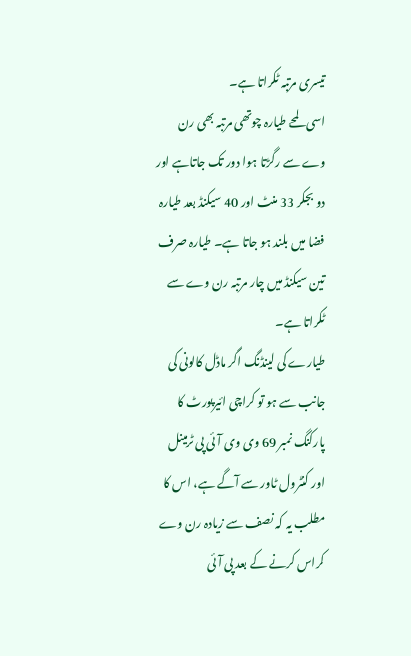تیسری مرتبہ ٹکراتا ہے۔
اسی لمحے طیارہ چوتھی مرتبہ بھی رن وے سے رگڑتا ہوا دور تک جاتاہے اور دو بجکر 33 منٹ اور 40 سیکنڈ بعد طیارہ فضا میں بلند ہو جاتا ہے۔ طیارہ صرف تین سیکنڈ میں چار مرتبہ رن وے سے ٹکراتا ہے۔
طیارے کی لینڈنگ اگر ماڈل کالونی کی جانب سے ہو تو کراچی ائیرپورٹ کا پارکنگ نمبر 69 وی وی آئی پی ٹرمینل اور کنٹرول ٹاور سے آگے ہے، اس کا مطلب یہ کہ نصف سے زیادہ رن وے کراس کرنے کے بعد پی آئی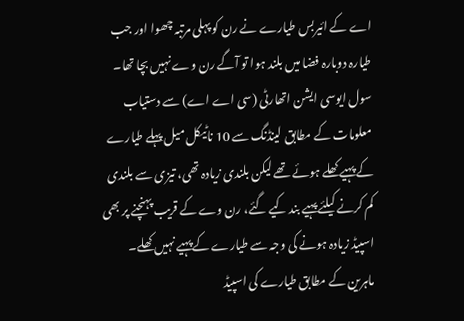اے کے ائیربس طیارے نے رن کو پہلی مرتبہ چھوا اور جب طیارہ دوبارہ فضا میں بلند ہوا تو آگے رن وے نہیں بچا تھا۔
سول ایوسی ایشن اتھارٹی (سی اے اے) سے دستیاب معلومات کے مطابق لینڈنگ سے 10 ناٹیکل میل پہلے طیارے کے پہیے کھلے ہوئے تھے لیکن بلندی زیادہ تھی، تیزی سے بلندی کم کرنے کیلئے پہیے بند کیے گئے، رن وے کے قریب پہنچنے پر بھی اسپیڈ زیادہ ہونے کی وجہ سے طیارے کے پہیے نہیں کھلے۔
ماہرین کے مطابق طیارے کی اسپیڈ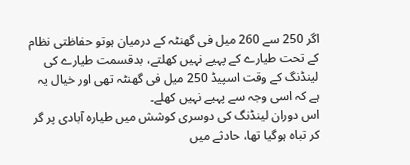اگر 250 سے 260 میل فی گھنٹہ کے درمیان ہوتو حفاظتی نظام کے تحت طیارے کے پہیے نہیں کھلتے، بدقسمت طیارے کی لینڈنگ کے وقت اسپیڈ 250 میل فی گھنٹہ تھی اور خیال یہ ہے کہ اسی وجہ سے پہیے نہیں کھلے۔
اس دوران لینڈنگ کی دوسری کوشش میں طیارہ آبادی پر گر کر تباہ ہوگیا تھا، حادثے میں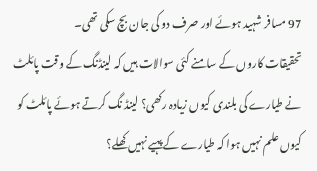97 مسافر شہید ہوئے اور صرف دو کی جان بچ سکی تھی۔
تحقیقات کاروں کے سامنے کئی سوالات ہیں کہ لینڈنگ کے وقت پائلٹ نے طیارے کی بلندی کیوں زیادہ رکھی؟ لینڈ نگ کرتے ہوئے پائلٹ کو کیوں علم نہیں ہوا کہ طیارے کے پہیے نہیں کھلے؟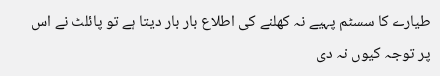طیارے کا سسٹم پہیے نہ کھلنے کی اطلاع بار بار دیتا ہے تو پائلٹ نے اس پر توجہ کیوں نہ دی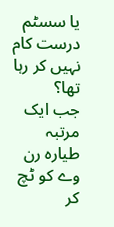یا سسٹم درست کام نہیں کر رہا تھا؟
جب ایک مرتبہ طیارہ رن وے کو ٹچ کر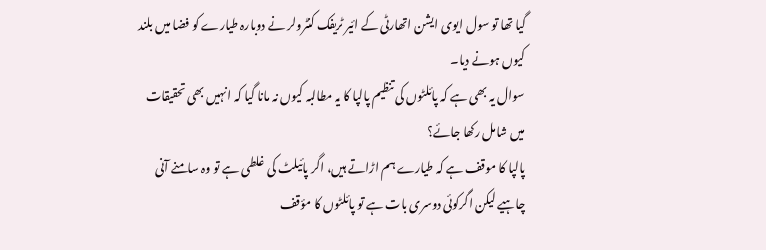گیا تھا تو سول ایوی ایشن اتھارٹی کے ائیر ٹریفک کنٹرولر نے دوبارہ طیارے کو فضا میں بلند کیوں ہونے دیا۔
سوال یہ بھی ہے کہ پائلٹوں کی تنظیم پالپا کا یہ مطالبہ کیوں نہ مانا گیا کہ انہیں بھی تحقیقات میں شامل رکھا جائے؟
پالپا کا موقف ہے کہ طیارے ہم اڑاتے ہیں، اگر پائیلٹ کی غلطی ہے تو وہ سامنے آنی چاہیے لیکن اگرکوئی دوسری بات ہے تو پائلٹوں کا مؤقف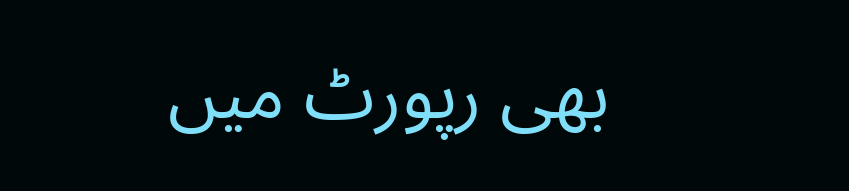بھی رپورٹ میں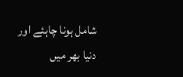شامل ہونا چاہئے اور دنیا بھر میں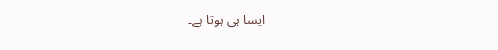ایسا ہی ہوتا ہے۔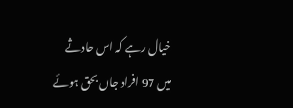خیال رہے کہ اس حادثے میں 97 افراد جاں بحق ہوئے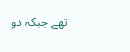تھے جبکہ دو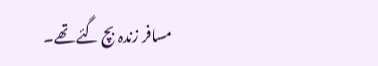مسافر زندہ بچ گئے تھے۔